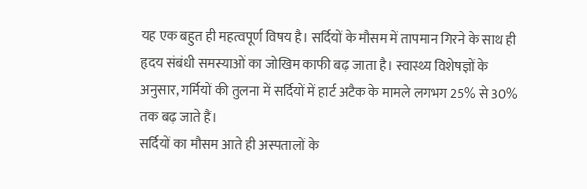यह एक बहुत ही महत्वपूर्ण विषय है। सर्दियों के मौसम में तापमान गिरने के साथ ही हृदय संबंधी समस्याओं का जोखिम काफी बढ़ जाता है। स्वास्थ्य विशेषज्ञों के अनुसार, गर्मियों की तुलना में सर्दियों में हार्ट अटैक के मामले लगभग 25% से 30% तक बढ़ जाते हैं।
सर्दियों का मौसम आते ही अस्पतालों के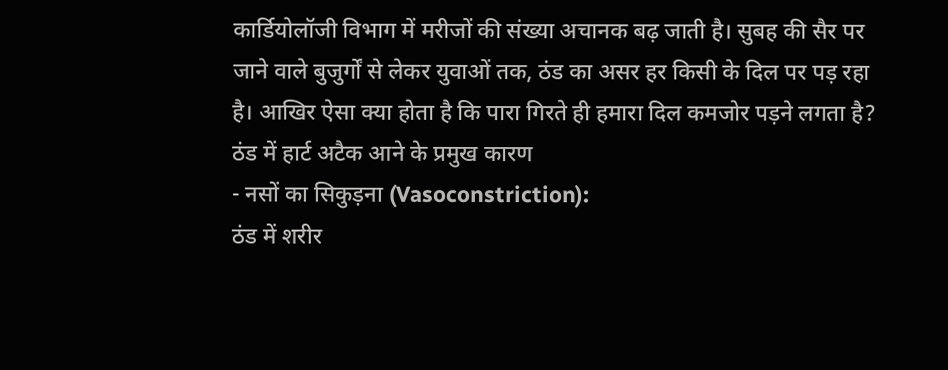कार्डियोलॉजी विभाग में मरीजों की संख्या अचानक बढ़ जाती है। सुबह की सैर पर जाने वाले बुजुर्गों से लेकर युवाओं तक, ठंड का असर हर किसी के दिल पर पड़ रहा है। आखिर ऐसा क्या होता है कि पारा गिरते ही हमारा दिल कमजोर पड़ने लगता है?
ठंड में हार्ट अटैक आने के प्रमुख कारण
- नसों का सिकुड़ना (Vasoconstriction):
ठंड में शरीर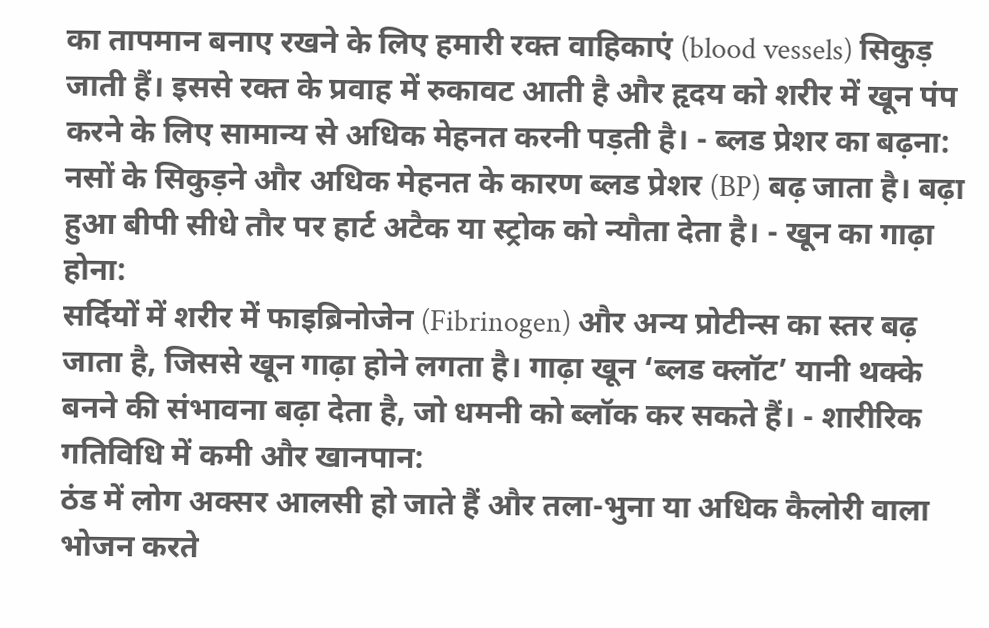का तापमान बनाए रखने के लिए हमारी रक्त वाहिकाएं (blood vessels) सिकुड़ जाती हैं। इससे रक्त के प्रवाह में रुकावट आती है और हृदय को शरीर में खून पंप करने के लिए सामान्य से अधिक मेहनत करनी पड़ती है। - ब्लड प्रेशर का बढ़ना:
नसों के सिकुड़ने और अधिक मेहनत के कारण ब्लड प्रेशर (BP) बढ़ जाता है। बढ़ा हुआ बीपी सीधे तौर पर हार्ट अटैक या स्ट्रोक को न्यौता देता है। - खून का गाढ़ा होना:
सर्दियों में शरीर में फाइब्रिनोजेन (Fibrinogen) और अन्य प्रोटीन्स का स्तर बढ़ जाता है, जिससे खून गाढ़ा होने लगता है। गाढ़ा खून ‘ब्लड क्लॉट’ यानी थक्के बनने की संभावना बढ़ा देता है, जो धमनी को ब्लॉक कर सकते हैं। - शारीरिक गतिविधि में कमी और खानपान:
ठंड में लोग अक्सर आलसी हो जाते हैं और तला-भुना या अधिक कैलोरी वाला भोजन करते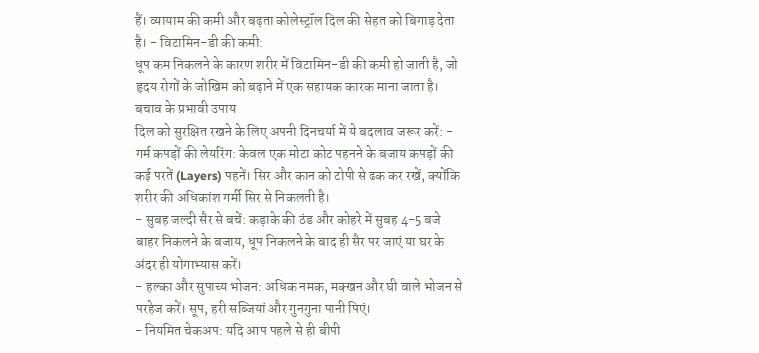हैं। व्यायाम की कमी और बढ़ता कोलेस्ट्रॉल दिल की सेहत को बिगाड़ देता है। - विटामिन-डी की कमी:
धूप कम निकलने के कारण शरीर में विटामिन-डी की कमी हो जाती है, जो हृदय रोगों के जोखिम को बढ़ाने में एक सहायक कारक माना जाता है।
बचाव के प्रभावी उपाय
दिल को सुरक्षित रखने के लिए अपनी दिनचर्या में ये बदलाव जरूर करें: - गर्म कपड़ों की लेयरिंग: केवल एक मोटा कोट पहनने के बजाय कपड़ों की कई परतें (Layers) पहनें। सिर और कान को टोपी से ढक कर रखें, क्योंकि शरीर की अधिकांश गर्मी सिर से निकलती है।
- सुबह जल्दी सैर से बचें: कड़ाके की ठंड और कोहरे में सुबह 4-5 बजे बाहर निकलने के बजाय, धूप निकलने के बाद ही सैर पर जाएं या घर के अंदर ही योगाभ्यास करें।
- हल्का और सुपाच्य भोजन: अधिक नमक, मक्खन और घी वाले भोजन से परहेज करें। सूप, हरी सब्जियां और गुनगुना पानी पिएं।
- नियमित चेकअप: यदि आप पहले से ही बीपी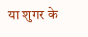या शुगर के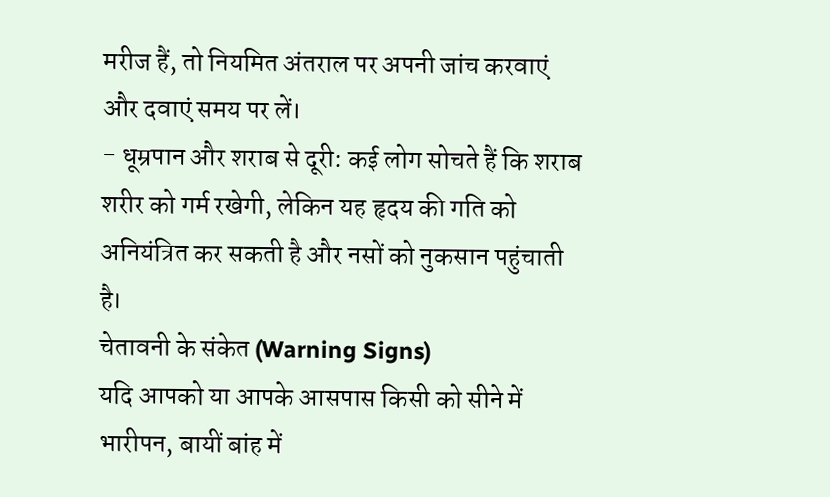मरीज हैं, तो नियमित अंतराल पर अपनी जांच करवाएं और दवाएं समय पर लें।
- धूम्रपान और शराब से दूरी: कई लोग सोचते हैं कि शराब शरीर को गर्म रखेगी, लेकिन यह हृदय की गति को अनियंत्रित कर सकती है और नसों को नुकसान पहुंचाती है।
चेतावनी के संकेत (Warning Signs)
यदि आपको या आपके आसपास किसी को सीने में भारीपन, बायीं बांह में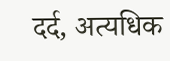दर्द, अत्यधिक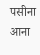पसीना आना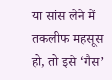या सांस लेने में तकलीफ महसूस हो, तो इसे ‘गैस’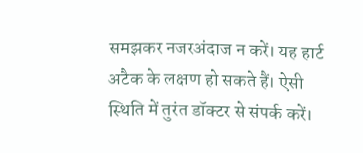समझकर नजरअंदाज न करें। यह हार्ट अटैक के लक्षण हो सकते हैं। ऐसी स्थिति में तुरंत डॉक्टर से संपर्क करें।